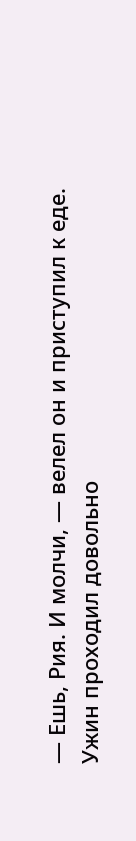— Ешь, Рия. И молчи, — велел он и приступил к еде.
Ужин проходил довольно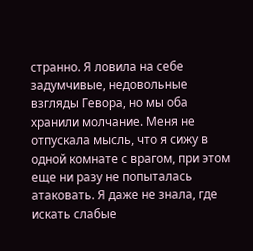странно. Я ловила на себе задумчивые, недовольные взгляды Гевора, но мы оба хранили молчание. Меня не отпускала мысль, что я сижу в одной комнате с врагом, при этом еще ни разу не попыталась атаковать. Я даже не знала, где искать слабые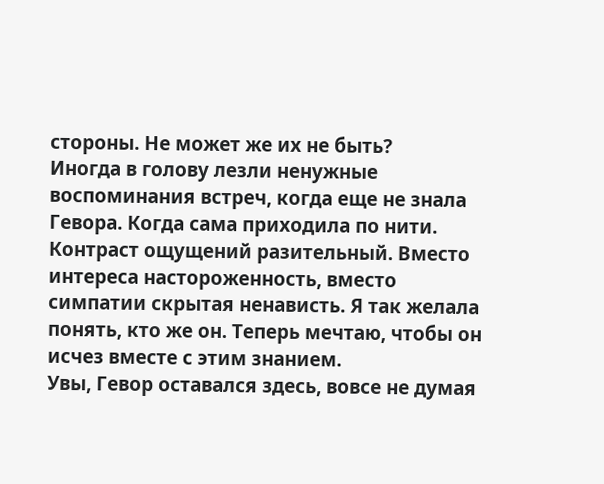стороны. Не может же их не быть?
Иногда в голову лезли ненужные воспоминания встреч, когда еще не знала Гевора. Когда сама приходила по нити. Контраст ощущений разительный. Вместо интереса настороженность, вместо симпатии скрытая ненависть. Я так желала понять, кто же он. Теперь мечтаю, чтобы он исчез вместе с этим знанием.
Увы, Гевор оставался здесь, вовсе не думая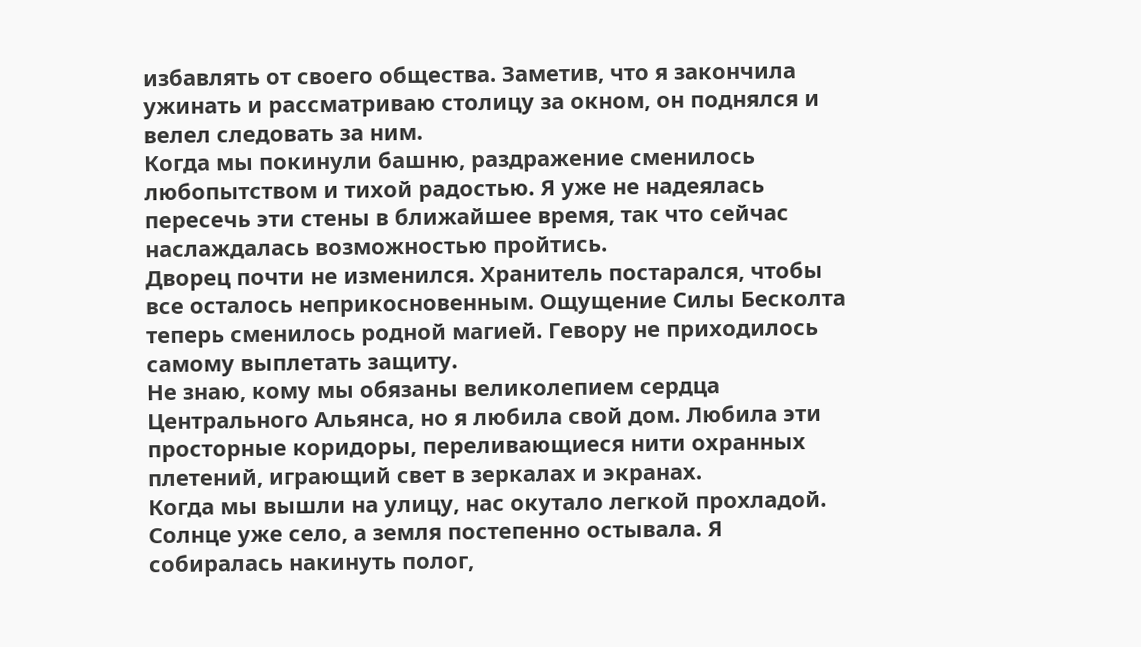избавлять от своего общества. Заметив, что я закончила ужинать и рассматриваю столицу за окном, он поднялся и велел следовать за ним.
Когда мы покинули башню, раздражение сменилось любопытством и тихой радостью. Я уже не надеялась пересечь эти стены в ближайшее время, так что сейчас наслаждалась возможностью пройтись.
Дворец почти не изменился. Хранитель постарался, чтобы все осталось неприкосновенным. Ощущение Силы Бесколта теперь сменилось родной магией. Гевору не приходилось самому выплетать защиту.
Не знаю, кому мы обязаны великолепием сердца Центрального Альянса, но я любила свой дом. Любила эти просторные коридоры, переливающиеся нити охранных плетений, играющий свет в зеркалах и экранах.
Когда мы вышли на улицу, нас окутало легкой прохладой. Солнце уже село, а земля постепенно остывала. Я собиралась накинуть полог,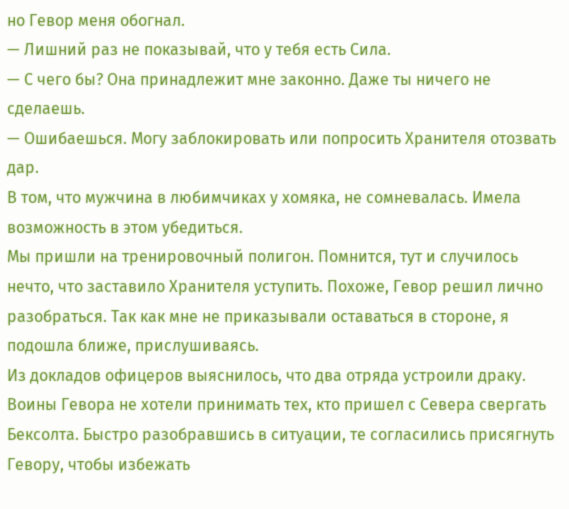но Гевор меня обогнал.
— Лишний раз не показывай, что у тебя есть Сила.
— С чего бы? Она принадлежит мне законно. Даже ты ничего не сделаешь.
— Ошибаешься. Могу заблокировать или попросить Хранителя отозвать дар.
В том, что мужчина в любимчиках у хомяка, не сомневалась. Имела возможность в этом убедиться.
Мы пришли на тренировочный полигон. Помнится, тут и случилось нечто, что заставило Хранителя уступить. Похоже, Гевор решил лично разобраться. Так как мне не приказывали оставаться в стороне, я подошла ближе, прислушиваясь.
Из докладов офицеров выяснилось, что два отряда устроили драку. Воины Гевора не хотели принимать тех, кто пришел с Севера свергать Бексолта. Быстро разобравшись в ситуации, те согласились присягнуть Гевору, чтобы избежать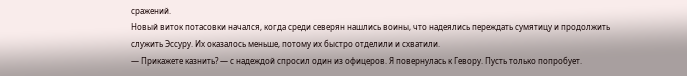сражений.
Новый виток потасовки начался, когда среди северян нашлись воины, что надеялись переждать сумятицу и продолжить служить Эссуру. Их оказалось меньше, потому их быстро отделили и схватили.
— Прикажете казнить? — с надеждой спросил один из офицеров. Я повернулась к Гевору. Пусть только попробует.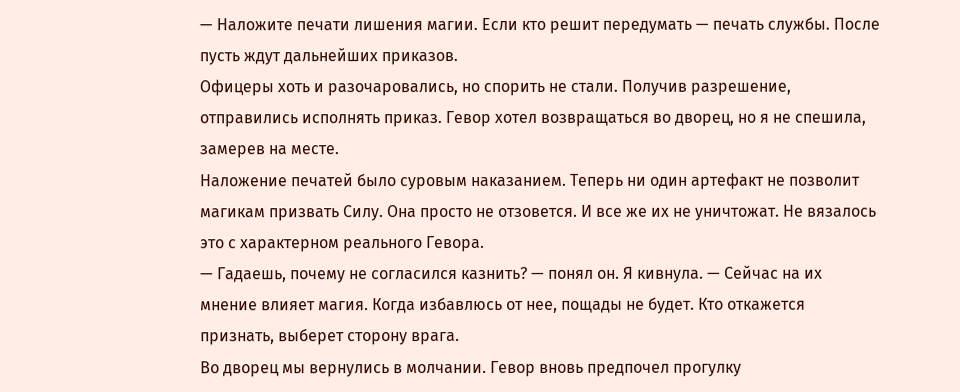— Наложите печати лишения магии. Если кто решит передумать — печать службы. После пусть ждут дальнейших приказов.
Офицеры хоть и разочаровались, но спорить не стали. Получив разрешение, отправились исполнять приказ. Гевор хотел возвращаться во дворец, но я не спешила, замерев на месте.
Наложение печатей было суровым наказанием. Теперь ни один артефакт не позволит магикам призвать Силу. Она просто не отзовется. И все же их не уничтожат. Не вязалось это с характерном реального Гевора.
— Гадаешь, почему не согласился казнить? — понял он. Я кивнула. — Сейчас на их мнение влияет магия. Когда избавлюсь от нее, пощады не будет. Кто откажется признать, выберет сторону врага.
Во дворец мы вернулись в молчании. Гевор вновь предпочел прогулку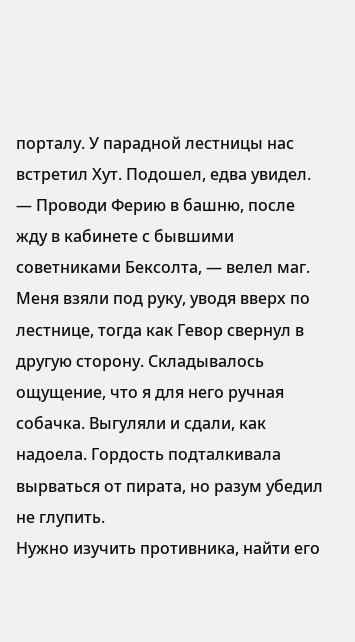порталу. У парадной лестницы нас встретил Хут. Подошел, едва увидел.
— Проводи Ферию в башню, после жду в кабинете с бывшими советниками Бексолта, — велел маг.
Меня взяли под руку, уводя вверх по лестнице, тогда как Гевор свернул в другую сторону. Складывалось ощущение, что я для него ручная собачка. Выгуляли и сдали, как надоела. Гордость подталкивала вырваться от пирата, но разум убедил не глупить.
Нужно изучить противника, найти его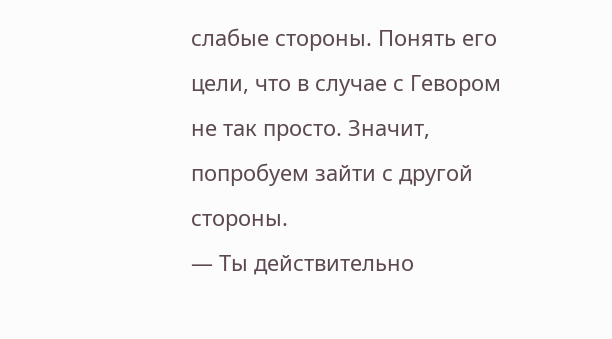слабые стороны. Понять его цели, что в случае с Гевором не так просто. Значит, попробуем зайти с другой стороны.
— Ты действительно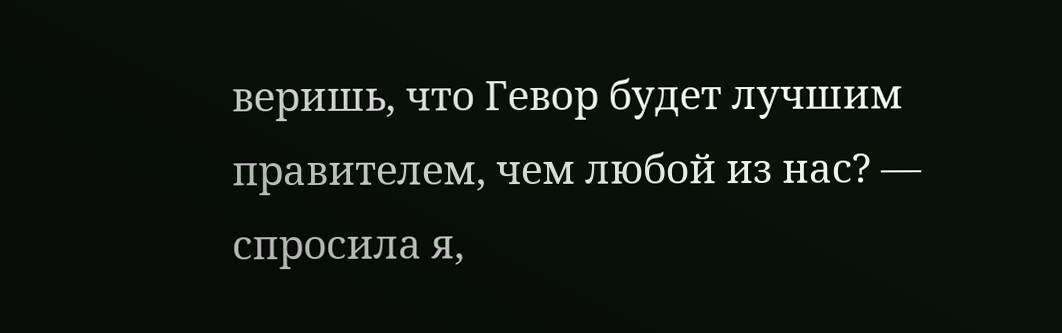веришь, что Гевор будет лучшим правителем, чем любой из нас? — спросила я,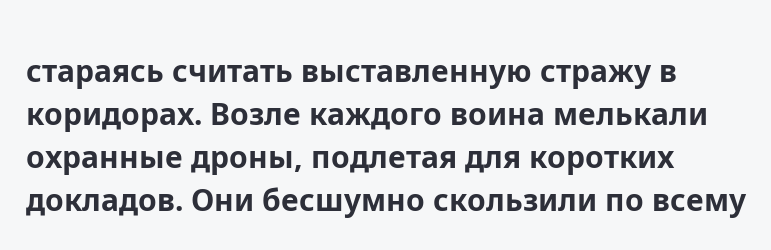стараясь считать выставленную стражу в коридорах. Возле каждого воина мелькали охранные дроны, подлетая для коротких докладов. Они бесшумно скользили по всему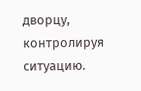дворцу, контролируя ситуацию.